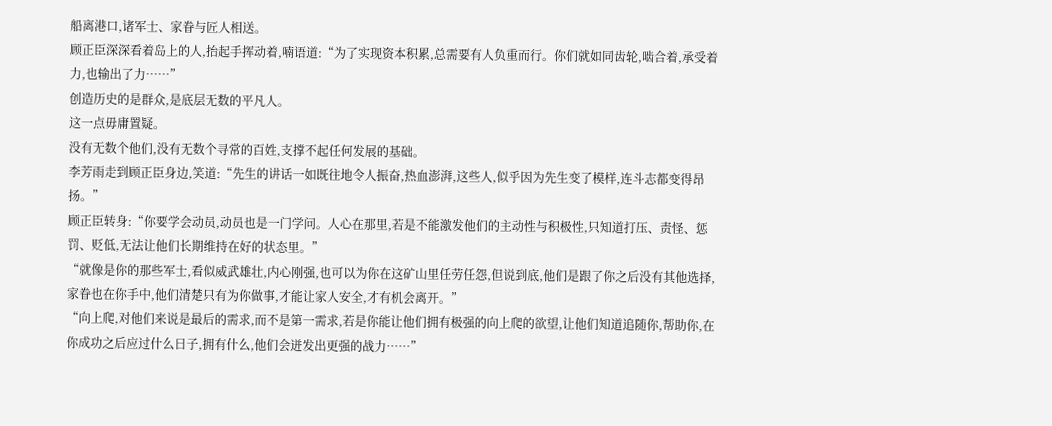船离港口,诸军士、家眷与匠人相送。
顾正臣深深看着岛上的人,抬起手挥动着,喃语道:“为了实现资本积累,总需要有人负重而行。你们就如同齿轮,啮合着,承受着力,也输出了力……”
创造历史的是群众,是底层无数的平凡人。
这一点毋庸置疑。
没有无数个他们,没有无数个寻常的百姓,支撑不起任何发展的基础。
李芳雨走到顾正臣身边,笑道:“先生的讲话一如既往地令人振奋,热血澎湃,这些人,似乎因为先生变了模样,连斗志都变得昂扬。”
顾正臣转身:“你要学会动员,动员也是一门学问。人心在那里,若是不能激发他们的主动性与积极性,只知道打压、责怪、惩罚、贬低,无法让他们长期维持在好的状态里。”
“就像是你的那些军士,看似威武雄壮,内心刚强,也可以为你在这矿山里任劳任怨,但说到底,他们是跟了你之后没有其他选择,家眷也在你手中,他们清楚只有为你做事,才能让家人安全,才有机会离开。”
“向上爬,对他们来说是最后的需求,而不是第一需求,若是你能让他们拥有极强的向上爬的欲望,让他们知道追随你,帮助你,在你成功之后应过什么日子,拥有什么,他们会迸发出更强的战力……”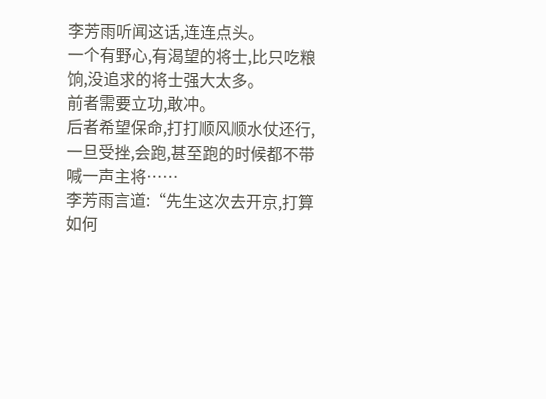李芳雨听闻这话,连连点头。
一个有野心,有渴望的将士,比只吃粮饷,没追求的将士强大太多。
前者需要立功,敢冲。
后者希望保命,打打顺风顺水仗还行,一旦受挫,会跑,甚至跑的时候都不带喊一声主将……
李芳雨言道:“先生这次去开京,打算如何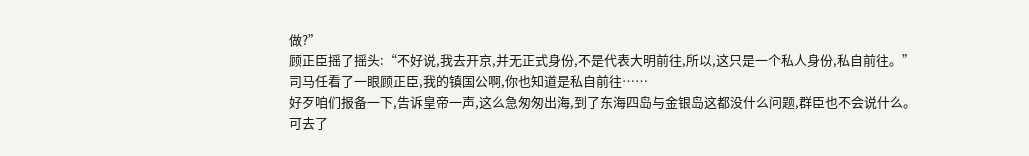做?”
顾正臣摇了摇头:“不好说,我去开京,并无正式身份,不是代表大明前往,所以,这只是一个私人身份,私自前往。”
司马任看了一眼顾正臣,我的镇国公啊,你也知道是私自前往……
好歹咱们报备一下,告诉皇帝一声,这么急匆匆出海,到了东海四岛与金银岛这都没什么问题,群臣也不会说什么。
可去了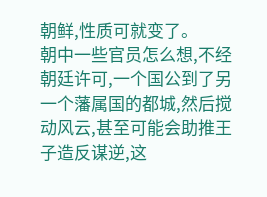朝鲜,性质可就变了。
朝中一些官员怎么想,不经朝廷许可,一个国公到了另一个藩属国的都城,然后搅动风云,甚至可能会助推王子造反谋逆,这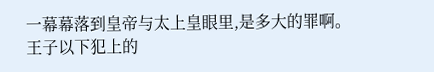一幕幕落到皇帝与太上皇眼里,是多大的罪啊。
王子以下犯上的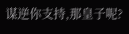谋逆你支持,那皇子呢?